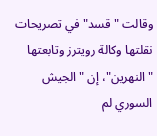وقالت "قسد" في تصريحات نقلتها وكالة رويترز وتابعتها "النهرين"، إن "الجيش السوري لم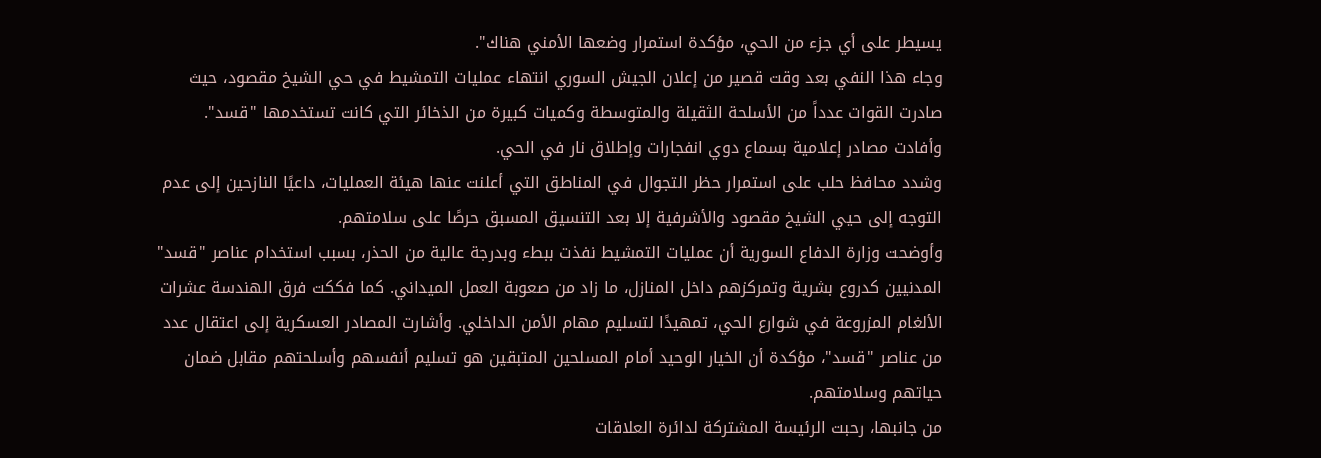يسيطر على أي جزء من الحي، مؤكدة استمرار وضعها الأمني هناك".
وجاء هذا النفي بعد وقت قصير من إعلان الجيش السوري انتهاء عمليات التمشيط في حي الشيخ مقصود، حيث صادرت القوات عدداً من الأسلحة الثقيلة والمتوسطة وكميات كبيرة من الذخائر التي كانت تستخدمها "قسد". وأفادت مصادر إعلامية بسماع دوي انفجارات وإطلاق نار في الحي.
وشدد محافظ حلب على استمرار حظر التجوال في المناطق التي أعلنت عنها هيئة العمليات، داعيًا النازحين إلى عدم التوجه إلى حيي الشيخ مقصود والأشرفية إلا بعد التنسيق المسبق حرصًا على سلامتهم.
وأوضحت وزارة الدفاع السورية أن عمليات التمشيط نفذت ببطء وبدرجة عالية من الحذر، بسبب استخدام عناصر "قسد" المدنيين كدروع بشرية وتمركزهم داخل المنازل، ما زاد من صعوبة العمل الميداني. كما فككت فرق الهندسة عشرات الألغام المزروعة في شوارع الحي، تمهيدًا لتسليم مهام الأمن الداخلي. وأشارت المصادر العسكرية إلى اعتقال عدد من عناصر "قسد"، مؤكدة أن الخيار الوحيد أمام المسلحين المتبقين هو تسليم أنفسهم وأسلحتهم مقابل ضمان حياتهم وسلامتهم.
من جانبها، رحبت الرئيسة المشتركة لدائرة العلاقات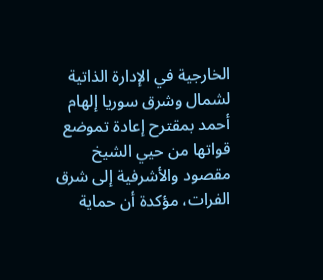الخارجية في الإدارة الذاتية لشمال وشرق سوريا إلهام أحمد بمقترح إعادة تموضع قواتها من حيي الشيخ مقصود والأشرفية إلى شرق الفرات، مؤكدة أن حماية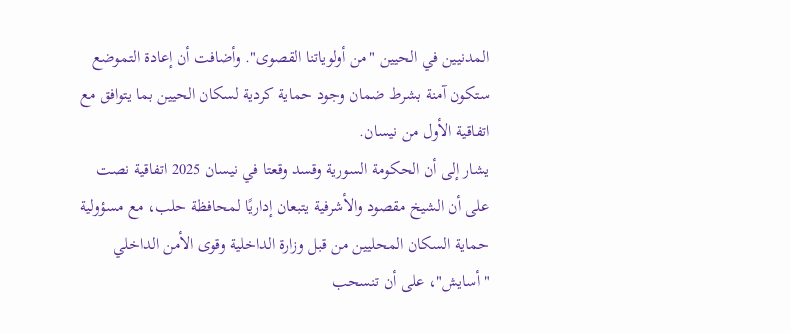المدنيين في الحيين "من أولوياتنا القصوى". وأضافت أن إعادة التموضع ستكون آمنة بشرط ضمان وجود حماية كردية لسكان الحيين بما يتوافق مع اتفاقية الأول من نيسان.
يشار إلى أن الحكومة السورية وقسد وقعتا في نيسان 2025 اتفاقية نصت على أن الشيخ مقصود والأشرفية يتبعان إداريًا لمحافظة حلب، مع مسؤولية حماية السكان المحليين من قبل وزارة الداخلية وقوى الأمن الداخلي "أسايش"، على أن تنسحب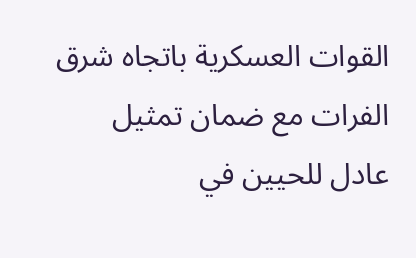القوات العسكرية باتجاه شرق الفرات مع ضمان تمثيل عادل للحيين في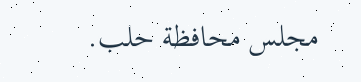مجلس محافظة حلب.